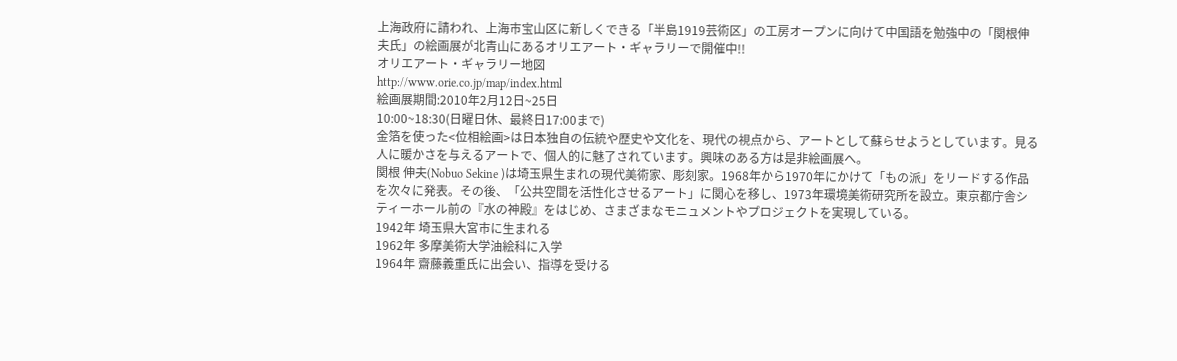上海政府に請われ、上海市宝山区に新しくできる「半島1919芸術区」の工房オープンに向けて中国語を勉強中の「関根伸夫氏」の絵画展が北青山にあるオリエアート・ギャラリーで開催中!!
オリエアート・ギャラリー地図
http://www.orie.co.jp/map/index.html
絵画展期間:2010年2月12日~25日
10:00~18:30(日曜日休、最終日17:00まで)
金箔を使った<位相絵画>は日本独自の伝統や歴史や文化を、現代の視点から、アートとして蘇らせようとしています。見る人に暖かさを与えるアートで、個人的に魅了されています。興味のある方は是非絵画展へ。
関根 伸夫(Nobuo Sekine )は埼玉県生まれの現代美術家、彫刻家。1968年から1970年にかけて「もの派」をリードする作品を次々に発表。その後、「公共空間を活性化させるアート」に関心を移し、1973年環境美術研究所を設立。東京都庁舎シティーホール前の『水の神殿』をはじめ、さまざまなモニュメントやプロジェクトを実現している。
1942年 埼玉県大宮市に生まれる
1962年 多摩美術大学油絵科に入学
1964年 齋藤義重氏に出会い、指導を受ける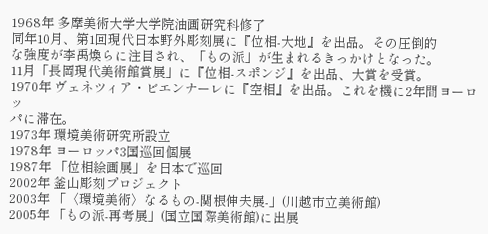1968年 多摩美術大学大学院油画研究科修了
同年10月、第1回現代日本野外彫刻展に『位相-大地』を出品。その圧倒的
な強度が李禹煥らに注目され、「もの派」が生まれるきっかけとなった。
11月「長岡現代美術館賞展」に『位相-スポンジ』を出品、大賞を受賞。
1970年 ヴェネツィア・ビエンナーレに『空相』を出品。これを機に2年間ヨーロッ
パに滞在。
1973年 環境美術研究所設立
1978年 ヨーロッパ3国巡回個展
1987年 「位相絵画展」を日本で巡回
2002年 釜山彫刻プロジェクト
2003年 「〈環境美術〉なるもの-関根伸夫展-」(川越市立美術館)
2005年 「もの派-再考展」(国立国際美術館)に出展